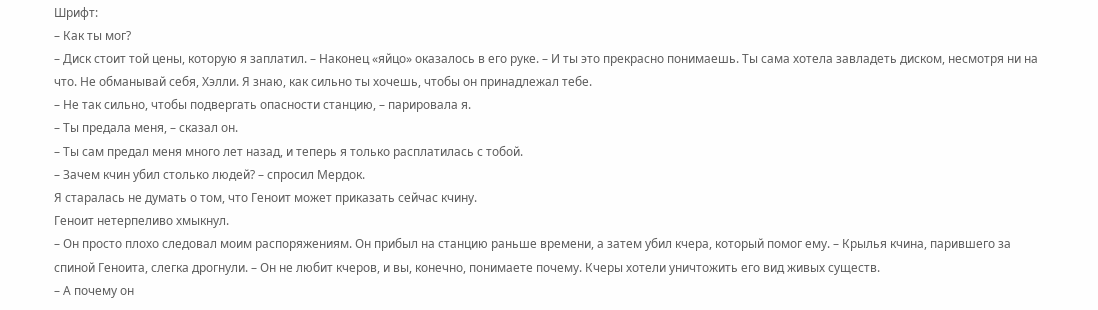Шрифт:
– Как ты мог?
– Диск стоит той цены, которую я заплатил. – Наконец «яйцо» оказалось в его руке. – И ты это прекрасно понимаешь. Ты сама хотела завладеть диском, несмотря ни на что. Не обманывай себя, Хэлли. Я знаю, как сильно ты хочешь, чтобы он принадлежал тебе.
– Не так сильно, чтобы подвергать опасности станцию, – парировала я.
– Ты предала меня, – сказал он.
– Ты сам предал меня много лет назад, и теперь я только расплатилась с тобой.
– Зачем кчин убил столько людей? – спросил Мердок.
Я старалась не думать о том, что Геноит может приказать сейчас кчину.
Геноит нетерпеливо хмыкнул.
– Он просто плохо следовал моим распоряжениям. Он прибыл на станцию раньше времени, а затем убил кчера, который помог ему. – Крылья кчина, парившего за спиной Геноита, слегка дрогнули. – Он не любит кчеров, и вы, конечно, понимаете почему. Кчеры хотели уничтожить его вид живых существ.
– А почему он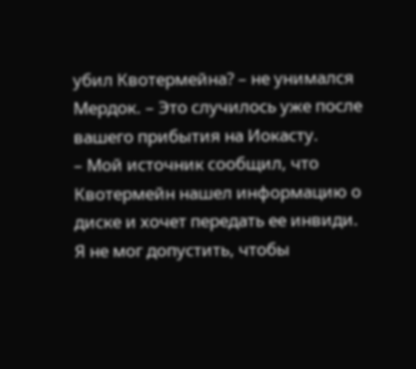убил Квотермейна? – не унимался Мердок. – Это случилось уже после вашего прибытия на Иокасту.
– Мой источник сообщил, что Квотермейн нашел информацию о диске и хочет передать ее инвиди. Я не мог допустить, чтобы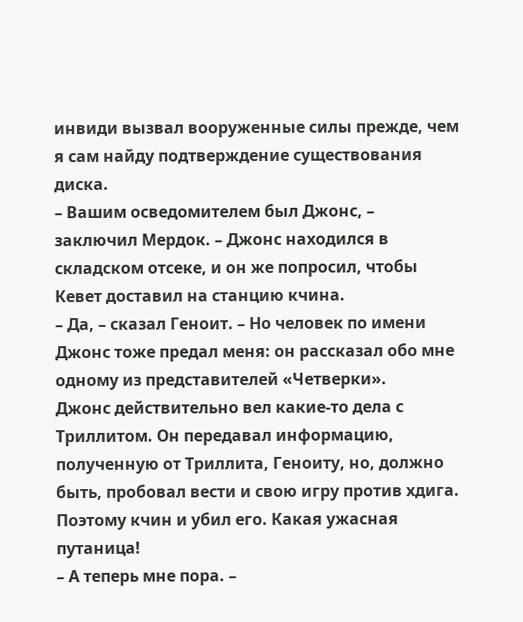инвиди вызвал вооруженные силы прежде, чем я сам найду подтверждение существования диска.
– Вашим осведомителем был Джонс, – заключил Мердок. – Джонс находился в складском отсеке, и он же попросил, чтобы Кевет доставил на станцию кчина.
– Да, – сказал Геноит. – Но человек по имени Джонс тоже предал меня: он рассказал обо мне одному из представителей «Четверки».
Джонс действительно вел какие-то дела с Триллитом. Он передавал информацию, полученную от Триллита, Геноиту, но, должно быть, пробовал вести и свою игру против хдига. Поэтому кчин и убил его. Какая ужасная путаница!
– А теперь мне пора. –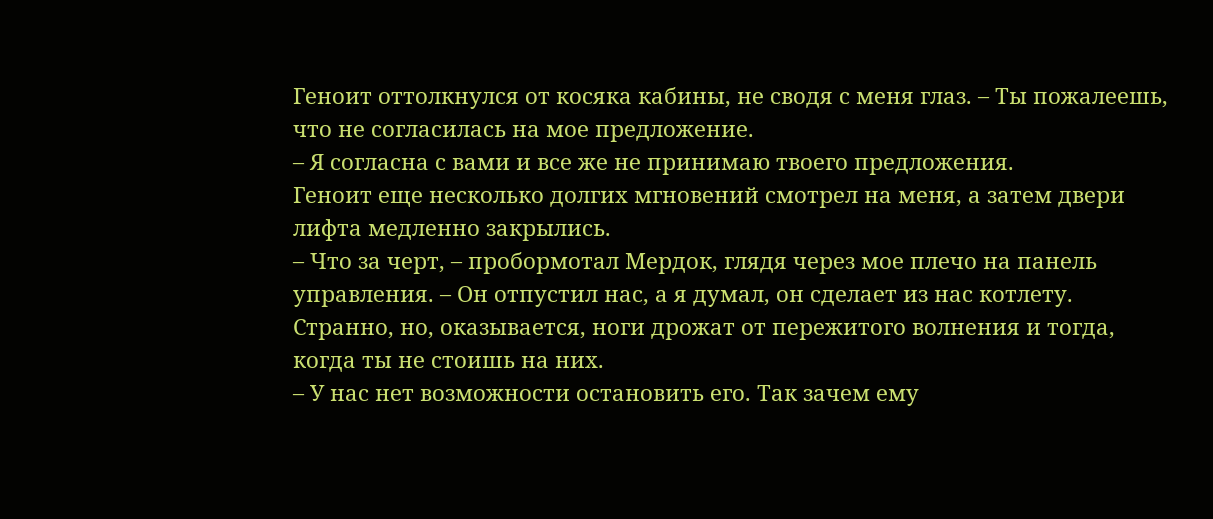Геноит оттолкнулся от косяка кабины, не сводя с меня глаз. – Ты пожалеешь, что не согласилась на мое предложение.
– Я согласна с вами и все же не принимаю твоего предложения.
Геноит еще несколько долгих мгновений смотрел на меня, а затем двери лифта медленно закрылись.
– Что за черт, – пробормотал Мердок, глядя через мое плечо на панель управления. – Он отпустил нас, а я думал, он сделает из нас котлету.
Странно, но, оказывается, ноги дрожат от пережитого волнения и тогда, когда ты не стоишь на них.
– У нас нет возможности остановить его. Так зачем ему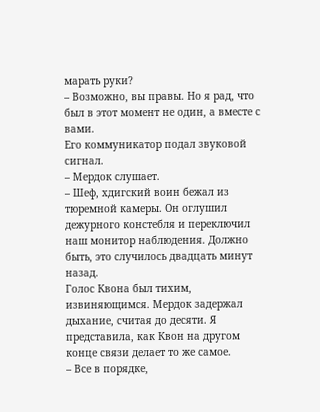марать руки?
– Возможно, вы правы. Но я рад, что был в этот момент не один, а вместе с вами.
Его коммуникатор подал звуковой сигнал.
– Мердок слушает.
– Шеф, хдигский воин бежал из тюремной камеры. Он оглушил дежурного констебля и переключил наш монитор наблюдения. Должно быть, это случилось двадцать минут назад.
Голос Квона был тихим, извиняющимся. Мердок задержал дыхание, считая до десяти. Я представила, как Квон на другом конце связи делает то же самое.
– Все в порядке,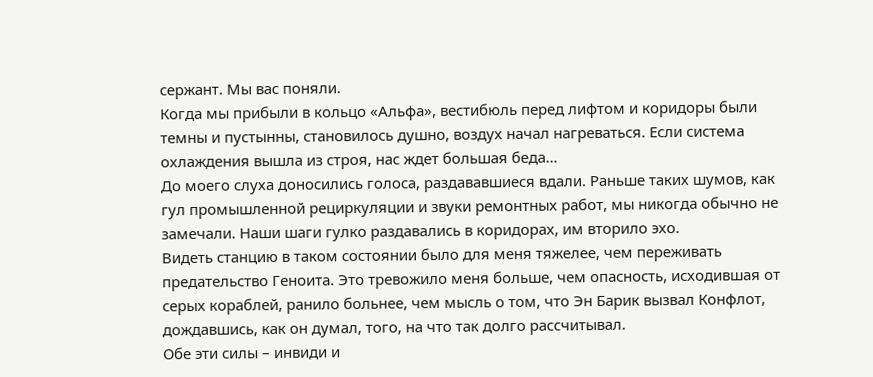сержант. Мы вас поняли.
Когда мы прибыли в кольцо «Альфа», вестибюль перед лифтом и коридоры были темны и пустынны, становилось душно, воздух начал нагреваться. Если система охлаждения вышла из строя, нас ждет большая беда…
До моего слуха доносились голоса, раздававшиеся вдали. Раньше таких шумов, как гул промышленной рециркуляции и звуки ремонтных работ, мы никогда обычно не замечали. Наши шаги гулко раздавались в коридорах, им вторило эхо.
Видеть станцию в таком состоянии было для меня тяжелее, чем переживать предательство Геноита. Это тревожило меня больше, чем опасность, исходившая от серых кораблей, ранило больнее, чем мысль о том, что Эн Барик вызвал Конфлот, дождавшись, как он думал, того, на что так долго рассчитывал.
Обе эти силы – инвиди и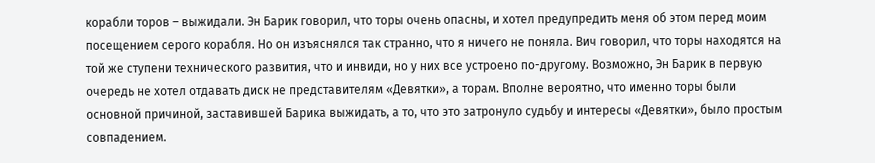корабли торов – выжидали. Эн Барик говорил, что торы очень опасны, и хотел предупредить меня об этом перед моим посещением серого корабля. Но он изъяснялся так странно, что я ничего не поняла. Вич говорил, что торы находятся на той же ступени технического развития, что и инвиди, но у них все устроено по-другому. Возможно, Эн Барик в первую очередь не хотел отдавать диск не представителям «Девятки», а торам. Вполне вероятно, что именно торы были основной причиной, заставившей Барика выжидать, а то, что это затронуло судьбу и интересы «Девятки», было простым совпадением.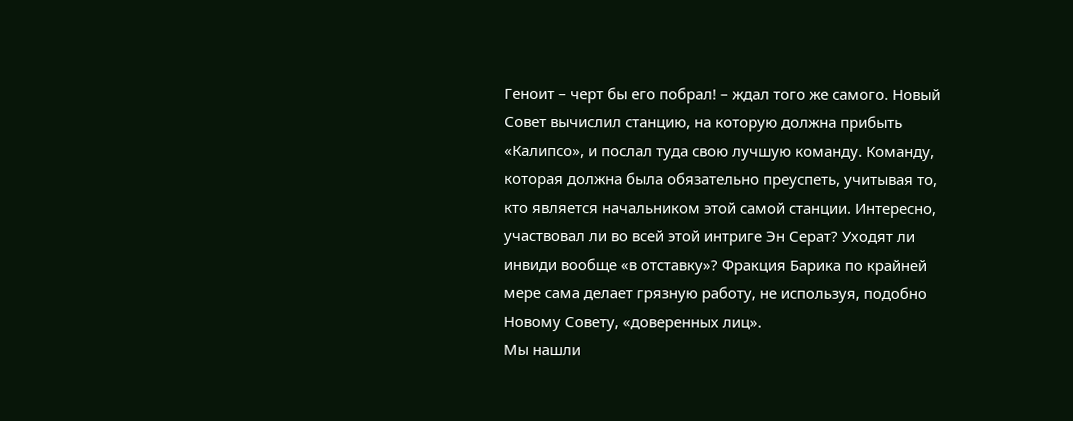Геноит – черт бы его побрал! – ждал того же самого. Новый Совет вычислил станцию, на которую должна прибыть «Калипсо», и послал туда свою лучшую команду. Команду, которая должна была обязательно преуспеть, учитывая то, кто является начальником этой самой станции. Интересно, участвовал ли во всей этой интриге Эн Серат? Уходят ли инвиди вообще «в отставку»? Фракция Барика по крайней мере сама делает грязную работу, не используя, подобно Новому Совету, «доверенных лиц».
Мы нашли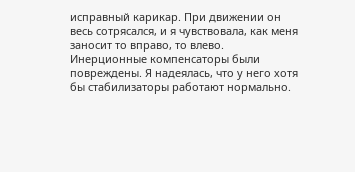исправный карикар. При движении он весь сотрясался, и я чувствовала, как меня заносит то вправо, то влево. Инерционные компенсаторы были повреждены. Я надеялась, что у него хотя бы стабилизаторы работают нормально.